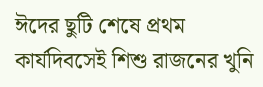ঈদের ছুটি শেষে প্রথম কার্যদিবসেই শিশু রাজনের খুনি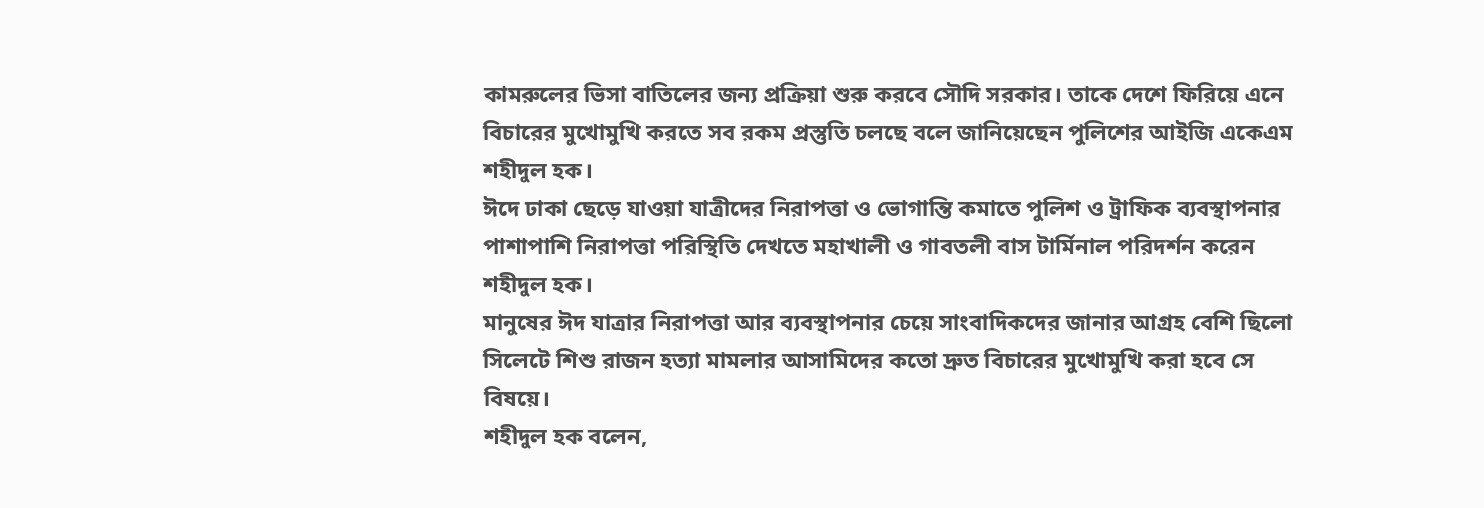কামরুলের ভিসা বাতিলের জন্য প্রক্রিয়া শুরু করবে সৌদি সরকার। তাকে দেশে ফিরিয়ে এনে বিচারের মুখোমুখি করতে সব রকম প্রস্তুতি চলছে বলে জানিয়েছেন পুলিশের আইজি একেএম শহীদুল হক।
ঈদে ঢাকা ছেড়ে যাওয়া যাত্রীদের নিরাপত্তা ও ভোগান্তি কমাতে পুলিশ ও ট্রাফিক ব্যবস্থাপনার পাশাপাশি নিরাপত্তা পরিস্থিতি দেখতে মহাখালী ও গাবতলী বাস টার্মিনাল পরিদর্শন করেন শহীদুল হক।
মানুষের ঈদ যাত্রার নিরাপত্তা আর ব্যবস্থাপনার চেয়ে সাংবাদিকদের জানার আগ্রহ বেশি ছিলো সিলেটে শিশু রাজন হত্যা মামলার আসামিদের কতো দ্রুত বিচারের মুখোমুখি করা হবে সে বিষয়ে।
শহীদুল হক বলেন,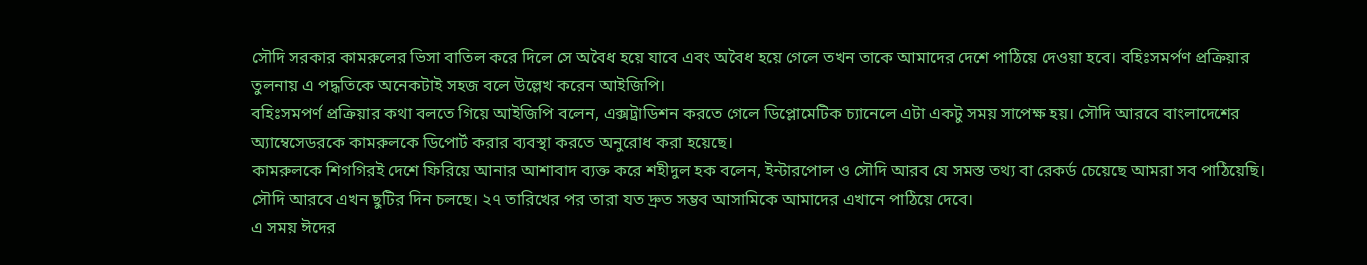সৌদি সরকার কামরুলের ভিসা বাতিল করে দিলে সে অবৈধ হয়ে যাবে এবং অবৈধ হয়ে গেলে তখন তাকে আমাদের দেশে পাঠিয়ে দেওয়া হবে। বহিঃসমর্পণ প্রক্রিয়ার তুলনায় এ পদ্ধতিকে অনেকটাই সহজ বলে উল্লেখ করেন আইজিপি।
বহিঃসমপর্ণ প্রক্রিয়ার কথা বলতে গিয়ে আইজিপি বলেন, এক্সট্রাডিশন করতে গেলে ডিপ্লোমেটিক চ্যানেলে এটা একটু সময় সাপেক্ষ হয়। সৌদি আরবে বাংলাদেশের অ্যাম্বেসেডরকে কামরুলকে ডিপোর্ট করার ব্যবস্থা করতে অনুরোধ করা হয়েছে।
কামরুলকে শিগগিরই দেশে ফিরিয়ে আনার আশাবাদ ব্যক্ত করে শহীদুল হক বলেন, ইন্টারপোল ও সৌদি আরব যে সমস্ত তথ্য বা রেকর্ড চেয়েছে আমরা সব পাঠিয়েছি। সৌদি আরবে এখন ছুটির দিন চলছে। ২৭ তারিখের পর তারা যত দ্রুত সম্ভব আসামিকে আমাদের এখানে পাঠিয়ে দেবে।
এ সময় ঈদের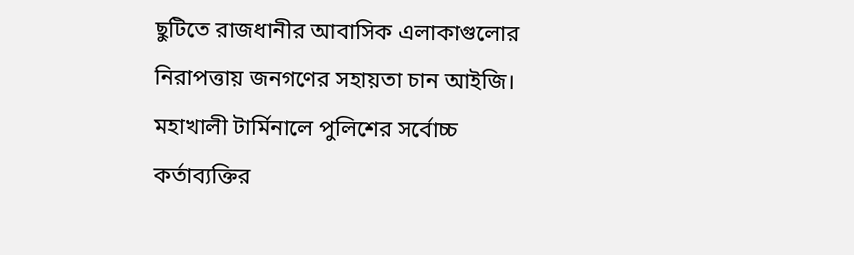ছুটিতে রাজধানীর আবাসিক এলাকাগুলোর নিরাপত্তায় জনগণের সহায়তা চান আইজি।
মহাখালী টার্মিনালে পুলিশের সর্বোচ্চ কর্তাব্যক্তির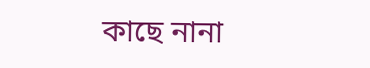কাছে নানা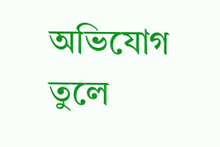অভিযোগ তুলে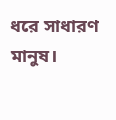ধরে সাধারণ মানুষ।